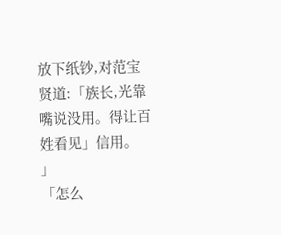放下纸钞,对范宝贤道:「族长,光靠嘴说没用。得让百姓看见」信用。
」
「怎么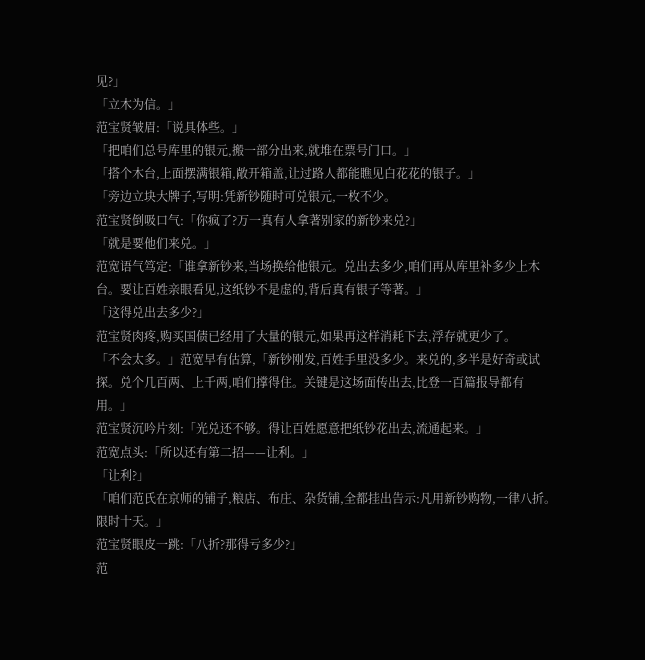见?」
「立木为信。」
范宝贤皱眉:「说具体些。」
「把咱们总号库里的银元,搬一部分出来,就堆在票号门口。」
「搭个木台,上面摆满银箱,敞开箱盖,让过路人都能瞧见白花花的银子。」
「旁边立块大牌子,写明:凭新钞随时可兑银元,一枚不少。
范宝贤倒吸口气:「你疯了?万一真有人拿著别家的新钞来兑?」
「就是要他们来兑。」
范宽语气笃定:「谁拿新钞来,当场换给他银元。兑出去多少,咱们再从库里补多少上木台。要让百姓亲眼看见,这纸钞不是虚的,背后真有银子等著。」
「这得兑出去多少?」
范宝贤肉疼,购买国债已经用了大量的银元,如果再这样消耗下去,浮存就更少了。
「不会太多。」范宽早有估算,「新钞刚发,百姓手里没多少。来兑的,多半是好奇或试探。兑个几百两、上千两,咱们撑得住。关键是这场面传出去,比登一百篇报导都有用。」
范宝贤沉吟片刻:「光兑还不够。得让百姓愿意把纸钞花出去,流通起来。」
范宽点头:「所以还有第二招——让利。」
「让利?」
「咱们范氏在京师的铺子,粮店、布庄、杂货铺,全都挂出告示:凡用新钞购物,一律八折。限时十天。」
范宝贤眼皮一跳:「八折?那得亏多少?」
范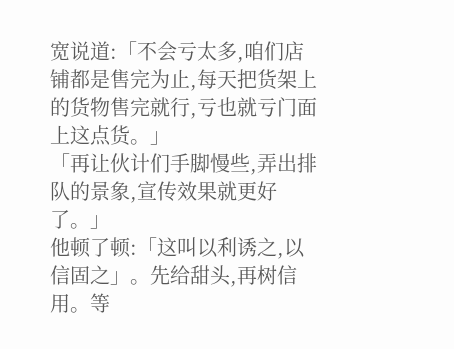宽说道:「不会亏太多,咱们店铺都是售完为止,每天把货架上的货物售完就行,亏也就亏门面上这点货。」
「再让伙计们手脚慢些,弄出排队的景象,宣传效果就更好了。」
他顿了顿:「这叫以利诱之,以信固之」。先给甜头,再树信用。等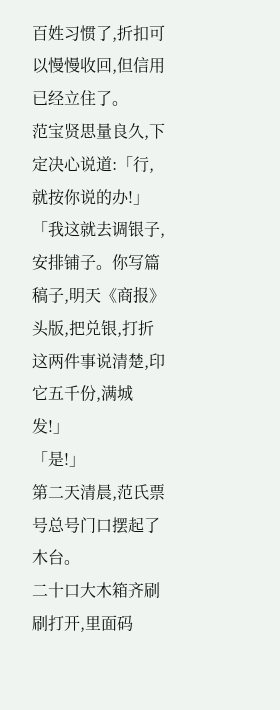百姓习惯了,折扣可以慢慢收回,但信用已经立住了。
范宝贤思量良久,下定决心说道:「行,就按你说的办!」
「我这就去调银子,安排铺子。你写篇稿子,明天《商报》头版,把兑银,打折这两件事说清楚,印它五千份,满城发!」
「是!」
第二天清晨,范氏票号总号门口摆起了木台。
二十口大木箱齐刷刷打开,里面码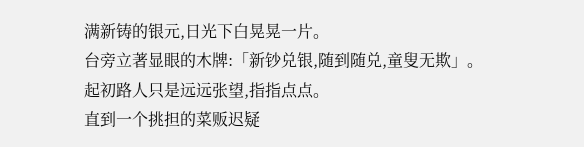满新铸的银元,日光下白晃晃一片。
台旁立著显眼的木牌:「新钞兑银,随到随兑,童叟无欺」。
起初路人只是远远张望,指指点点。
直到一个挑担的菜贩迟疑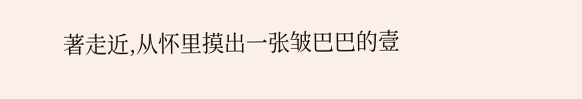著走近,从怀里摸出一张皱巴巴的壹